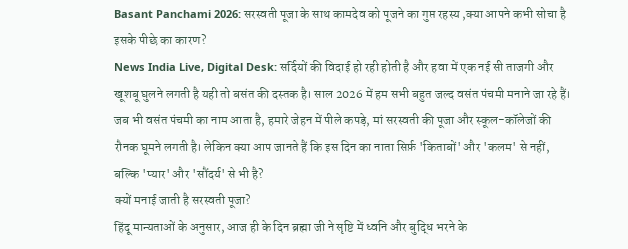Basant Panchami 2026: सरस्वती पूजा के साथ कामदेव को पूजने का गुप्त रहस्य ,क्या आपने कभी सोचा है इसके पीछे का कारण?
News India Live, Digital Desk: सर्दियों की विदाई हो रही होती है और हवा में एक नई सी ताजगी और खूशबू घुलने लगती है यही तो बसंत की दस्तक है। साल 2026 में हम सभी बहुत जल्द वसंत पंचमी मनाने जा रहे हैं। जब भी वसंत पंचमी का नाम आता है, हमारे जेहन में पीले कपड़े, मां सरस्वती की पूजा और स्कूल-कॉलेजों की रौनक घूमने लगती है। लेकिन क्या आप जानते हैं कि इस दिन का नाता सिर्फ़ 'किताबों' और 'कलम' से नहीं, बल्कि 'प्यार' और 'सौंदर्य' से भी है?
क्यों मनाई जाती है सरस्वती पूजा?
हिंदू मान्यताओं के अनुसार, आज ही के दिन ब्रह्मा जी ने सृष्टि में ध्वनि और बुद्धि भरने के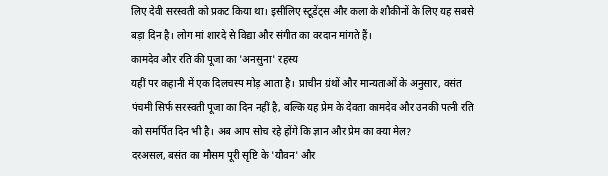लिए देवी सरस्वती को प्रकट किया था। इसीलिए स्टूडेंट्स और कला के शौकीनों के लिए यह सबसे बड़ा दिन है। लोग मां शारदे से विद्या और संगीत का वरदान मांगते हैं।
कामदेव और रति की पूजा का 'अनसुना' रहस्य
यहीं पर कहानी में एक दिलचस्प मोड़ आता है। प्राचीन ग्रंथों और मान्यताओं के अनुसार, वसंत पंचमी सिर्फ सरस्वती पूजा का दिन नहीं है, बल्कि यह प्रेम के देवता कामदेव और उनकी पत्नी रति को समर्पित दिन भी है। अब आप सोच रहे होंगे कि ज्ञान और प्रेम का क्या मेल?
दरअसल, बसंत का मौसम पूरी सृष्टि के 'यौवन' और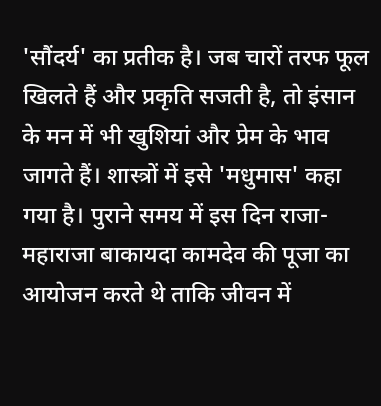'सौंदर्य' का प्रतीक है। जब चारों तरफ फूल खिलते हैं और प्रकृति सजती है, तो इंसान के मन में भी खुशियां और प्रेम के भाव जागते हैं। शास्त्रों में इसे 'मधुमास' कहा गया है। पुराने समय में इस दिन राजा-महाराजा बाकायदा कामदेव की पूजा का आयोजन करते थे ताकि जीवन में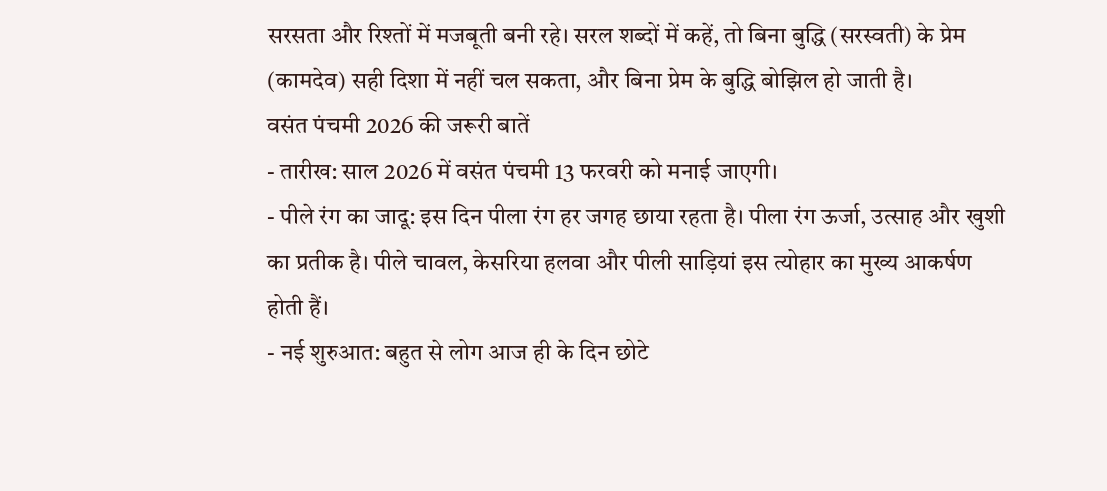सरसता और रिश्तों में मजबूती बनी रहे। सरल शब्दों में कहें, तो बिना बुद्धि (सरस्वती) के प्रेम (कामदेव) सही दिशा में नहीं चल सकता, और बिना प्रेम के बुद्धि बोझिल हो जाती है।
वसंत पंचमी 2026 की जरूरी बातें
- तारीख: साल 2026 में वसंत पंचमी 13 फरवरी को मनाई जाएगी।
- पीले रंग का जादू: इस दिन पीला रंग हर जगह छाया रहता है। पीला रंग ऊर्जा, उत्साह और खुशी का प्रतीक है। पीले चावल, केसरिया हलवा और पीली साड़ियां इस त्योहार का मुख्य आकर्षण होती हैं।
- नई शुरुआत: बहुत से लोग आज ही के दिन छोटे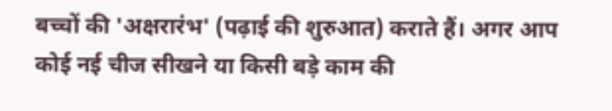बच्चों की 'अक्षरारंभ' (पढ़ाई की शुरुआत) कराते हैं। अगर आप कोई नई चीज सीखने या किसी बड़े काम की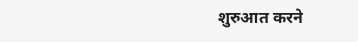शुरुआत करने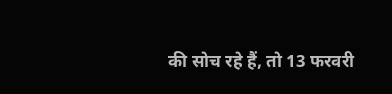की सोच रहे हैं, तो 13 फरवरी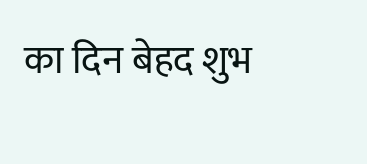का दिन बेहद शुभ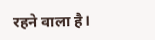रहने वाला है।